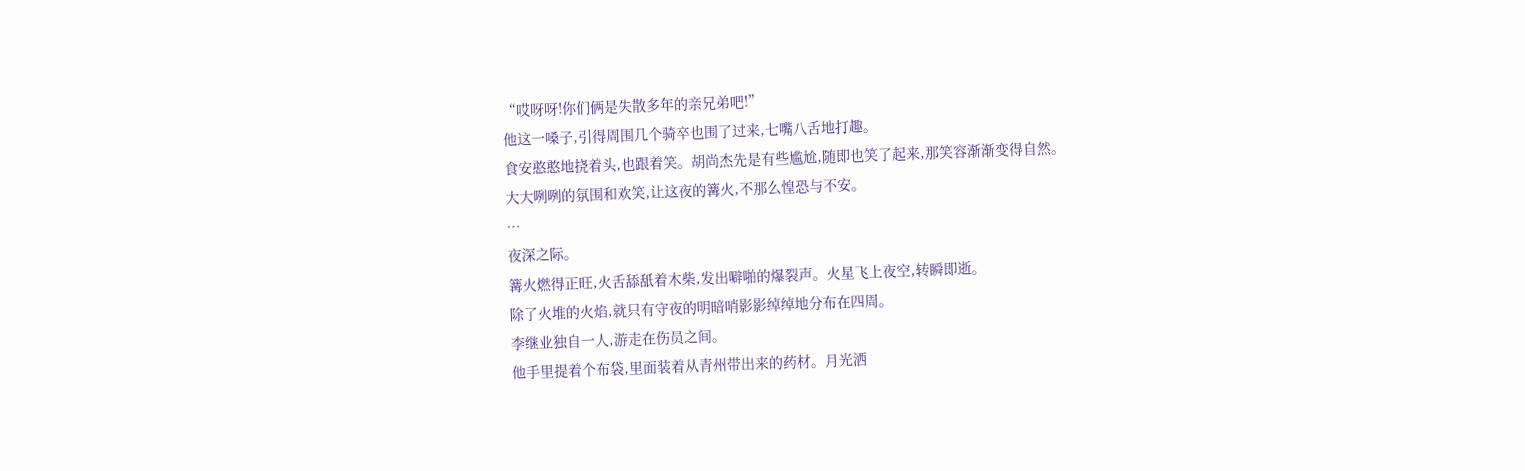“哎呀呀!你们俩是失散多年的亲兄弟吧!”
他这一嗓子,引得周围几个骑卒也围了过来,七嘴八舌地打趣。
食安憨憨地挠着头,也跟着笑。胡尚杰先是有些尴尬,随即也笑了起来,那笑容渐渐变得自然。
大大咧咧的氛围和欢笑,让这夜的篝火,不那么惶恐与不安。
…
夜深之际。
篝火燃得正旺,火舌舔舐着木柴,发出噼啪的爆裂声。火星飞上夜空,转瞬即逝。
除了火堆的火焰,就只有守夜的明暗哨影影绰绰地分布在四周。
李继业独自一人,游走在伤员之间。
他手里提着个布袋,里面装着从青州带出来的药材。月光洒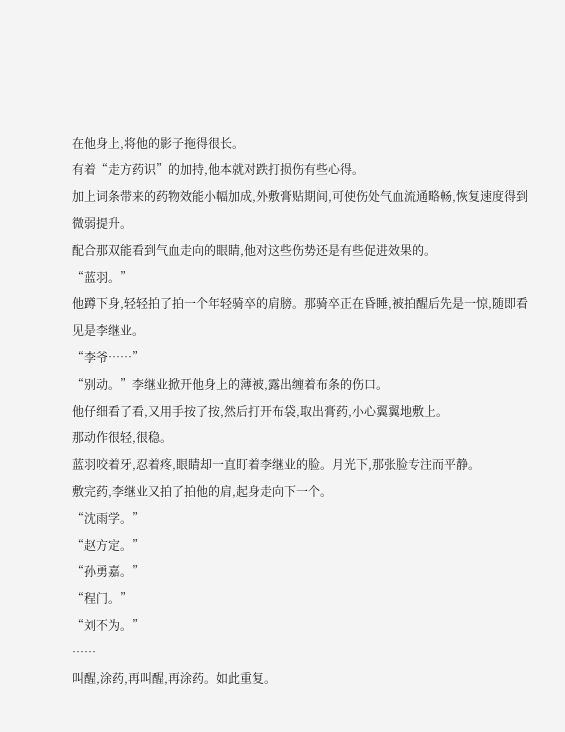在他身上,将他的影子拖得很长。
有着“走方药识”的加持,他本就对跌打损伤有些心得。
加上词条带来的药物效能小幅加成,外敷膏贴期间,可使伤处气血流通略畅,恢复速度得到微弱提升。
配合那双能看到气血走向的眼睛,他对这些伤势还是有些促进效果的。
“蓝羽。”
他蹲下身,轻轻拍了拍一个年轻骑卒的肩膀。那骑卒正在昏睡,被拍醒后先是一惊,随即看见是李继业。
“李爷……”
“别动。”李继业掀开他身上的薄被,露出缠着布条的伤口。
他仔细看了看,又用手按了按,然后打开布袋,取出膏药,小心翼翼地敷上。
那动作很轻,很稳。
蓝羽咬着牙,忍着疼,眼睛却一直盯着李继业的脸。月光下,那张脸专注而平静。
敷完药,李继业又拍了拍他的肩,起身走向下一个。
“沈雨学。”
“赵方定。”
“孙勇嘉。”
“程门。”
“刘不为。”
……
叫醒,涂药,再叫醒,再涂药。如此重复。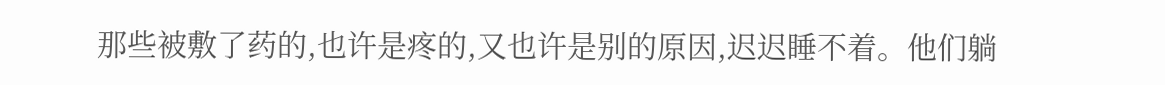那些被敷了药的,也许是疼的,又也许是别的原因,迟迟睡不着。他们躺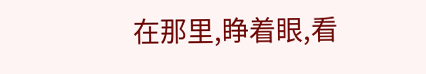在那里,睁着眼,看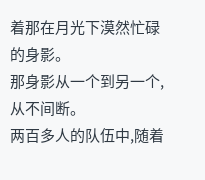着那在月光下漠然忙碌的身影。
那身影从一个到另一个,从不间断。
两百多人的队伍中,随着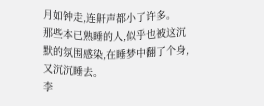月如钟走,连鼾声都小了许多。
那些本已熟睡的人,似乎也被这沉默的氛围感染,在睡梦中翻了个身,又沉沉睡去。
李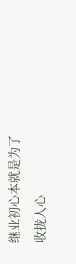继业初心本就是为了收拢人心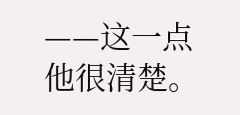——这一点他很清楚。